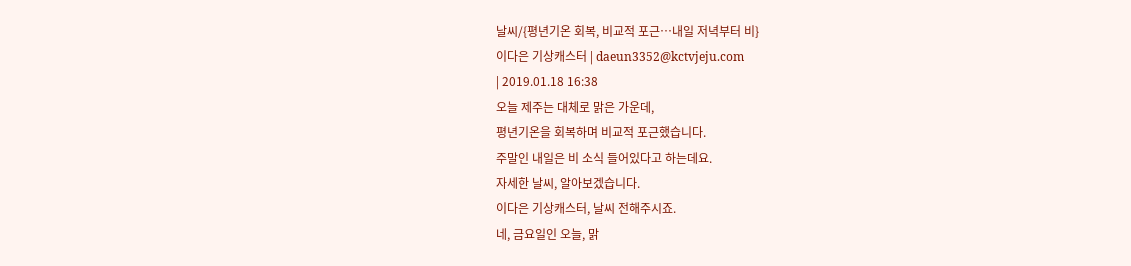날씨/{평년기온 회복, 비교적 포근…내일 저녁부터 비}
이다은 기상캐스터 | daeun3352@kctvjeju.com
| 2019.01.18 16:38
오늘 제주는 대체로 맑은 가운데,
평년기온을 회복하며 비교적 포근했습니다.
주말인 내일은 비 소식 들어있다고 하는데요.
자세한 날씨, 알아보겠습니다.
이다은 기상캐스터, 날씨 전해주시죠.
네, 금요일인 오늘, 맑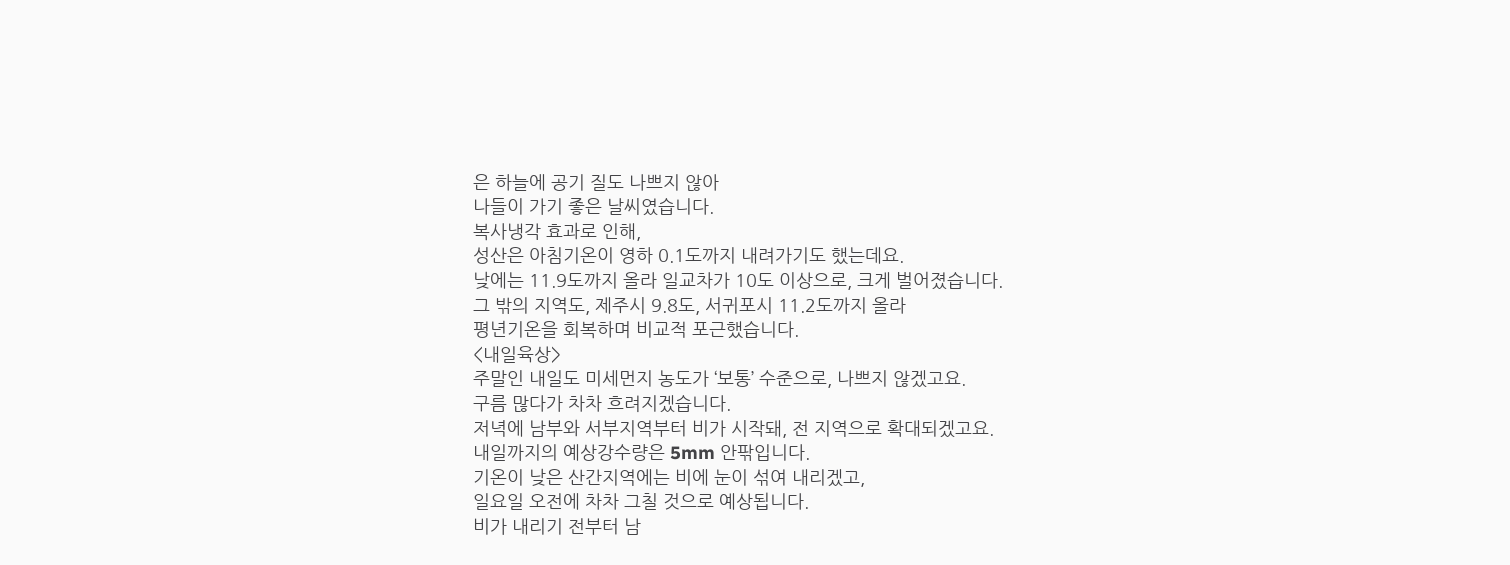은 하늘에 공기 질도 나쁘지 않아
나들이 가기 좋은 날씨였습니다.
복사냉각 효과로 인해,
성산은 아침기온이 영하 0.1도까지 내려가기도 했는데요.
낮에는 11.9도까지 올라 일교차가 10도 이상으로, 크게 벌어졌습니다.
그 밖의 지역도, 제주시 9.8도, 서귀포시 11.2도까지 올라
평년기온을 회복하며 비교적 포근했습니다.
<내일육상>
주말인 내일도 미세먼지 농도가 ‘보통’ 수준으로, 나쁘지 않겠고요.
구름 많다가 차차 흐려지겠습니다.
저녁에 남부와 서부지역부터 비가 시작돼, 전 지역으로 확대되겠고요.
내일까지의 예상강수량은 5mm 안팎입니다.
기온이 낮은 산간지역에는 비에 눈이 섞여 내리겠고,
일요일 오전에 차차 그칠 것으로 예상됩니다.
비가 내리기 전부터 남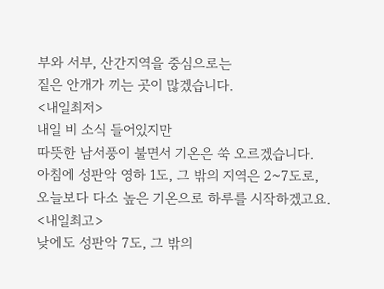부와 서부, 산간지역을 중심으로는
짙은 안개가 끼는 곳이 많겠습니다.
<내일최저>
내일 비 소식 들어있지만
따뜻한 남서풍이 불면서 기온은 쑥 오르겠습니다.
아침에 성판악 영하 1도, 그 밖의 지역은 2~7도로,
오늘보다 다소 높은 기온으로 하루를 시작하겠고요.
<내일최고>
낮에도 성판악 7도, 그 밖의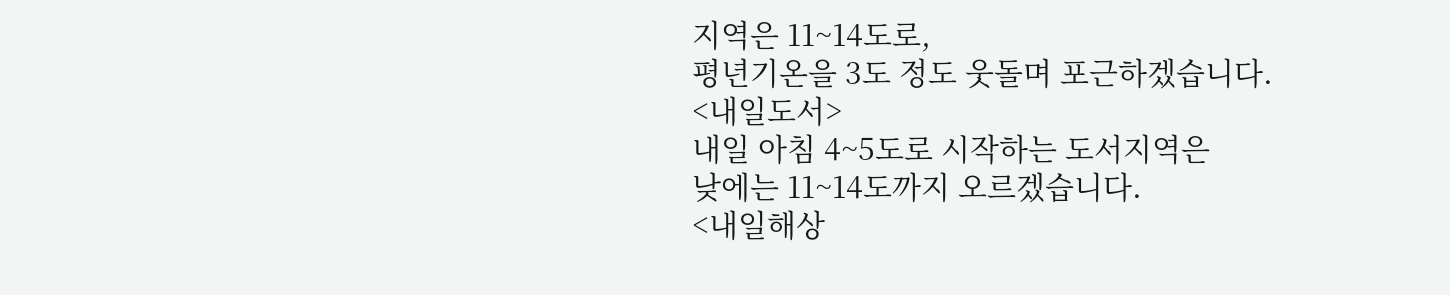지역은 11~14도로,
평년기온을 3도 정도 웃돌며 포근하겠습니다.
<내일도서>
내일 아침 4~5도로 시작하는 도서지역은
낮에는 11~14도까지 오르겠습니다.
<내일해상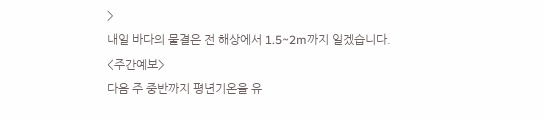>
내일 바다의 물결은 전 해상에서 1.5~2m까지 일겠습니다.
<주간예보>
다음 주 중반까지 평년기온을 유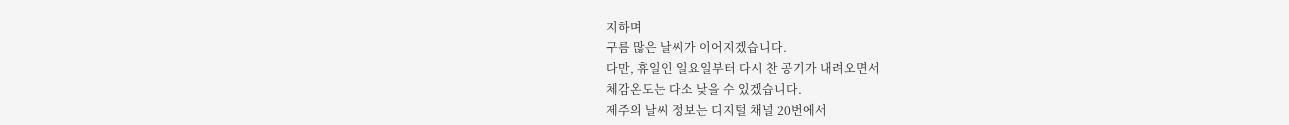지하며
구름 많은 날씨가 이어지겠습니다.
다만, 휴일인 일요일부터 다시 찬 공기가 내려오면서
체감온도는 다소 낮을 수 있겠습니다.
제주의 날씨 정보는 디지털 채널 20번에서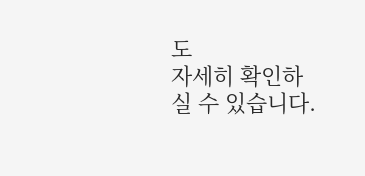도
자세히 확인하실 수 있습니다.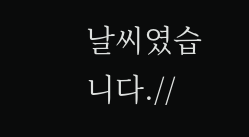날씨였습니다.//